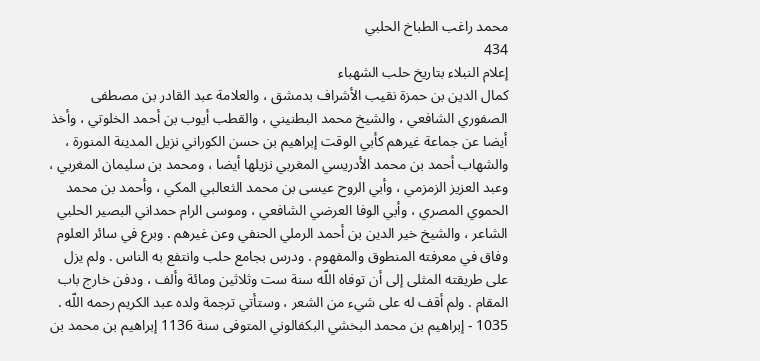محمد راغب الطباخ الحلبي
434
إعلام النبلاء بتاريخ حلب الشهباء
كمال الدين بن حمزة نقيب الأشراف بدمشق ، والعلامة عبد القادر بن مصطفى الصفوري الشافعي ، والشيخ محمد البطنيني ، والقطب أيوب بن أحمد الخلوتي ، وأخذ أيضا عن جماعة غيرهم كأبي الوقت إبراهيم بن حسن الكوراني نزيل المدينة المنورة ، والشهاب أحمد بن محمد الأدريسي المغربي نزيلها أيضا ، ومحمد بن سليمان المغربي ، وعبد العزيز الزمزمي ، وأبي الروح عيسى بن محمد الثعالبي المكي ، وأحمد بن محمد الحموي المصري ، وأبي الوفا العرضي الشافعي ، وموسى الرام حمداني البصير الحلبي الشاعر ، والشيخ خير الدين بن أحمد الرملي الحنفي وعن غيرهم . وبرع في سائر العلوم وفاق في معرفته المنطوق والمفهوم . ودرس بجامع حلب وانتفع به الناس . ولم يزل على طريقته المثلى إلى أن توفاه اللّه سنة ست وثلاثين ومائة وألف ، ودفن خارج باب المقام . ولم أقف له على شيء من الشعر ، وستأتي ترجمة ولده عبد الكريم رحمه اللّه . 1035 - إبراهيم بن محمد البخشي البكفالوني المتوفى سنة 1136 إبراهيم بن محمد بن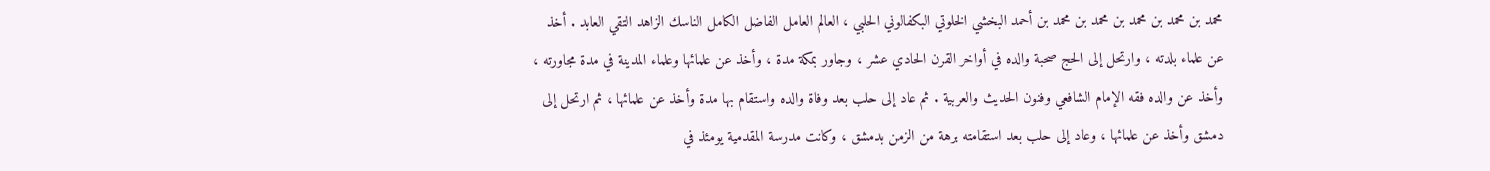محمد بن محمد بن محمد بن محمد بن محمد بن أحمد البخشي الخلوتي البكفالوني الحلبي ، العالم العامل الفاضل الكامل الناسك الزاهد التقي العابد . أخذ عن علماء بلدته ، وارتحل إلى الحج صحبة والده في أواخر القرن الحادي عشر ، وجاور بمكة مدة ، وأخذ عن علمائها وعلماء المدينة في مدة مجاورته ، وأخذ عن والده فقه الإمام الشافعي وفنون الحديث والعربية . ثم عاد إلى حلب بعد وفاة والده واستقام بها مدة وأخذ عن علمائها ، ثم ارتحل إلى دمشق وأخذ عن علمائها ، وعاد إلى حلب بعد استقامته برهة من الزمن بدمشق ، وكانت مدرسة المقدمية يومئذ في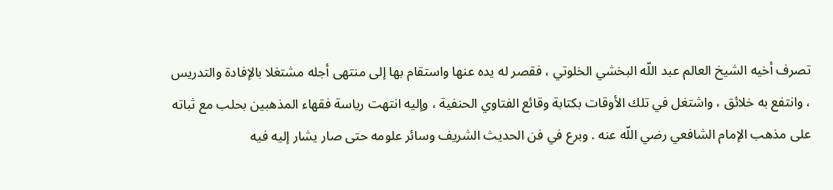تصرف أخيه الشيخ العالم عبد اللّه البخشي الخلوتي ، فقصر له يده عنها واستقام بها إلى منتهى أجله مشتغلا بالإفادة والتدريس ، وانتفع به خلائق ، واشتغل في تلك الأوقات بكتابة وقائع الفتاوي الحنفية ، وإليه انتهت رياسة فقهاء المذهبين بحلب مع ثباته على مذهب الإمام الشافعي رضي اللّه عنه . وبرع في فن الحديث الشريف وسائر علومه حتى صار يشار إليه فيه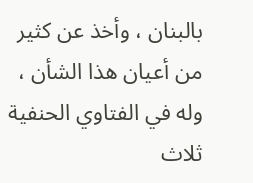بالبنان ، وأخذ عن كثير من أعيان هذا الشأن ، وله في الفتاوي الحنفية ثلاث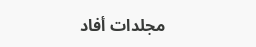مجلدات أفاد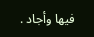فيها وأجاد .